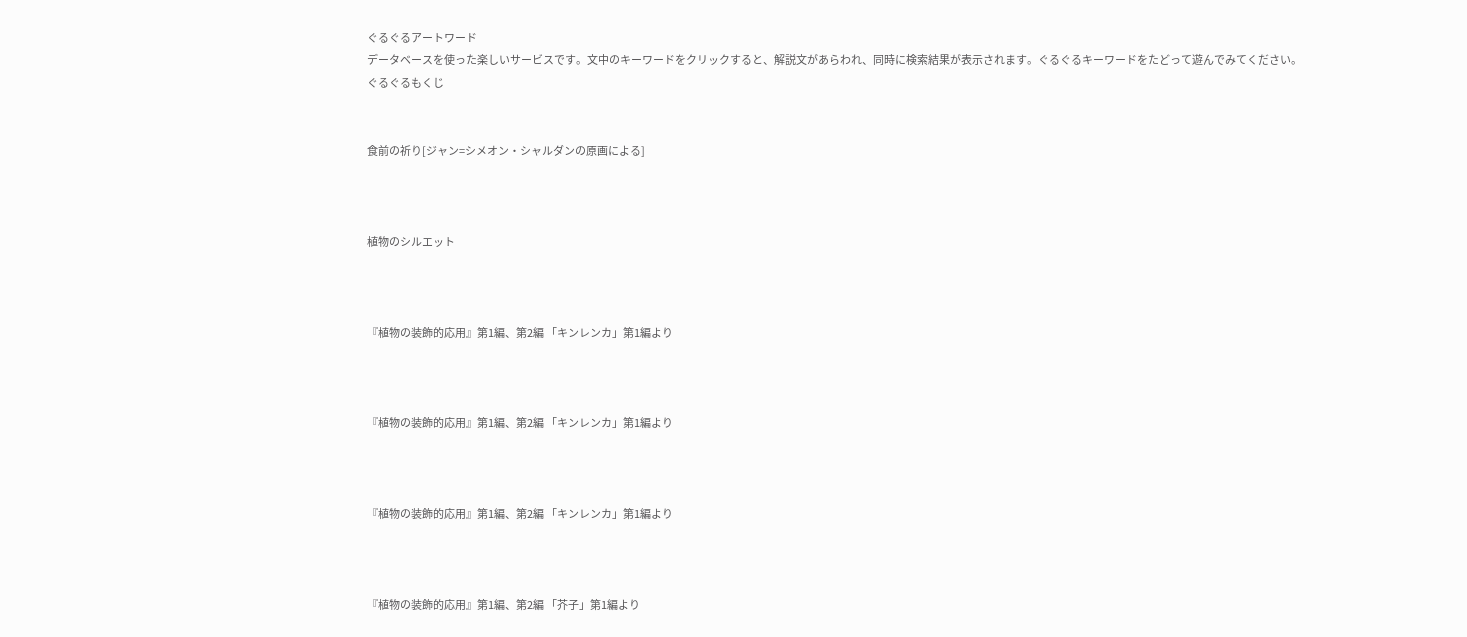ぐるぐるアートワード
データベースを使った楽しいサービスです。文中のキーワードをクリックすると、解説文があらわれ、同時に検索結果が表示されます。ぐるぐるキーワードをたどって遊んでみてください。
ぐるぐるもくじ


食前の祈り[ジャン=シメオン・シャルダンの原画による]



植物のシルエット



『植物の装飾的応用』第1編、第2編 「キンレンカ」第1編より



『植物の装飾的応用』第1編、第2編 「キンレンカ」第1編より



『植物の装飾的応用』第1編、第2編 「キンレンカ」第1編より



『植物の装飾的応用』第1編、第2編 「芥子」第1編より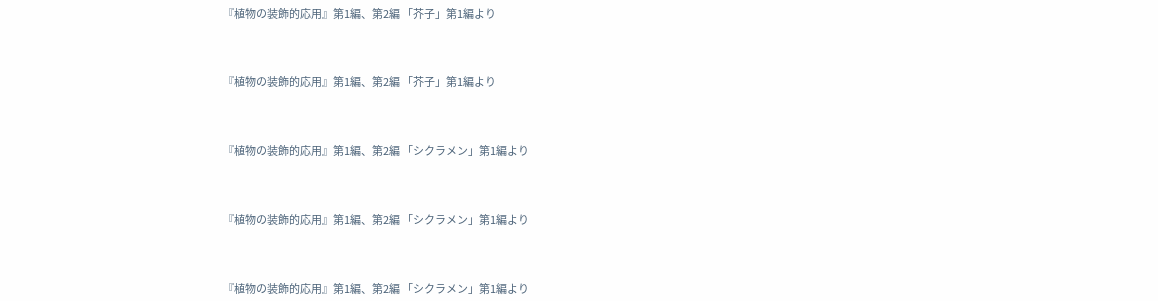『植物の装飾的応用』第1編、第2編 「芥子」第1編より



『植物の装飾的応用』第1編、第2編 「芥子」第1編より



『植物の装飾的応用』第1編、第2編 「シクラメン」第1編より



『植物の装飾的応用』第1編、第2編 「シクラメン」第1編より



『植物の装飾的応用』第1編、第2編 「シクラメン」第1編より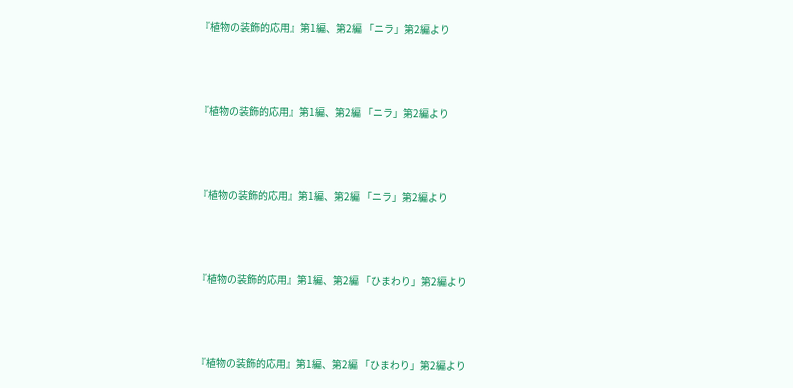『植物の装飾的応用』第1編、第2編 「ニラ」第2編より



『植物の装飾的応用』第1編、第2編 「ニラ」第2編より



『植物の装飾的応用』第1編、第2編 「ニラ」第2編より



『植物の装飾的応用』第1編、第2編 「ひまわり」第2編より



『植物の装飾的応用』第1編、第2編 「ひまわり」第2編より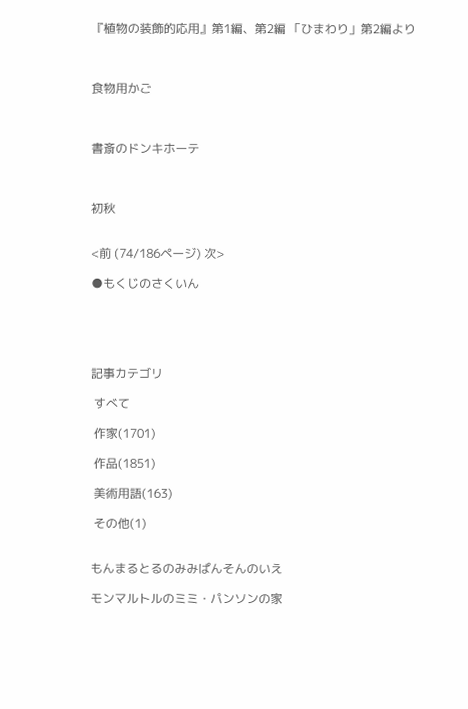『植物の装飾的応用』第1編、第2編 「ひまわり」第2編より



食物用かご



書斎のドンキホーテ



初秋


<前 (74/186ページ) 次>

●もくじのさくいん





記事カテゴリ

 すべて

 作家(1701)

 作品(1851)

 美術用語(163)

 その他(1)


もんまるとるのみみぱんそんのいえ

モンマルトルのミミ・パンソンの家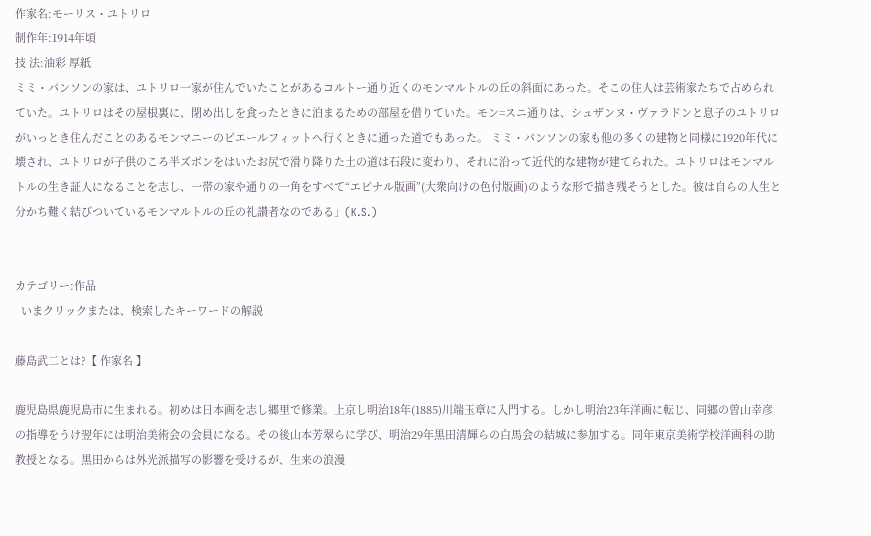作家名:モーリス・ユトリロ
制作年:1914年頃
技 法:油彩 厚紙
ミミ・パンソンの家は、ユトリロ一家が住んでいたことがあるコルトー通り近くのモンマルトルの丘の斜面にあった。そこの住人は芸術家たちで占められていた。ユトリロはその屋根裏に、閉め出しを食ったときに泊まるための部屋を借りていた。モン=スニ通りは、シュザンヌ・ヴァラドンと息子のユトリロがいっとき住んだことのあるモンマニーのピエールフィットへ行くときに通った道でもあった。 ミミ・パンソンの家も他の多くの建物と同様に1920年代に壊され、ユトリロが子供のころ半ズボンをはいたお尻で滑り降りた土の道は石段に変わり、それに沿って近代的な建物が建てられた。ユトリロはモンマルトルの生き証人になることを志し、一帯の家や通りの一角をすべて“エピナル版画”(大衆向けの色付版画)のような形で描き残そうとした。彼は自らの人生と分かち難く結びついているモンマルトルの丘の礼讃者なのである」(K.S.)


カテゴリー:作品
  いまクリックまたは、検索したキーワードの解説

藤島武二とは?【 作家名 】

鹿児島県鹿児島市に生まれる。初めは日本画を志し郷里で修業。上京し明治18年(1885)川端玉章に入門する。しかし明治23年洋画に転じ、同郷の曽山幸彦の指導をうけ翌年には明治美術会の会員になる。その後山本芳翠らに学び、明治29年黒田清輝らの白馬会の結城に参加する。同年東京美術学校洋画科の助教授となる。黒田からは外光派描写の影響を受けるが、生来の浪漫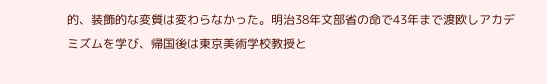的、装飾的な変質は変わらなかった。明治38年文部省の命で43年まで渡欧しアカデミズムを学び、帰国後は東京美術学校教授と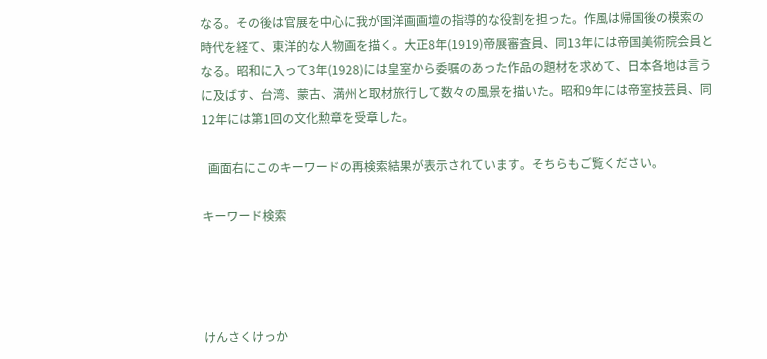なる。その後は官展を中心に我が国洋画画壇の指導的な役割を担った。作風は帰国後の模索の時代を経て、東洋的な人物画を描く。大正8年(1919)帝展審査員、同13年には帝国美術院会員となる。昭和に入って3年(1928)には皇室から委嘱のあった作品の題材を求めて、日本各地は言うに及ばす、台湾、蒙古、満州と取材旅行して数々の風景を描いた。昭和9年には帝室技芸員、同12年には第1回の文化勲章を受章した。

  画面右にこのキーワードの再検索結果が表示されています。そちらもご覧ください。

キーワード検索




けんさくけっか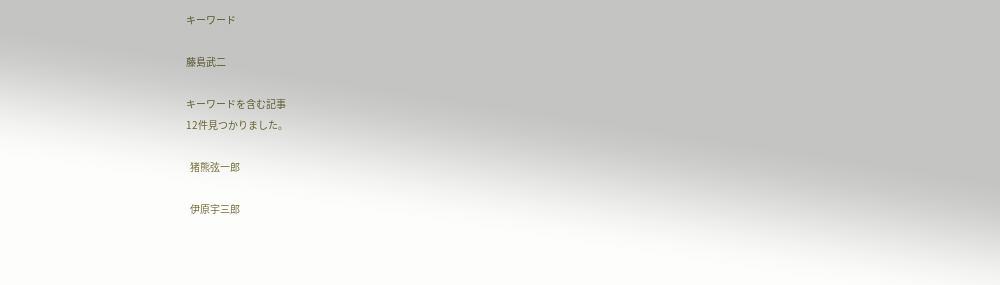キーワード

藤島武二

キーワードを含む記事
12件見つかりました。

  猪熊弦一郎

  伊原宇三郎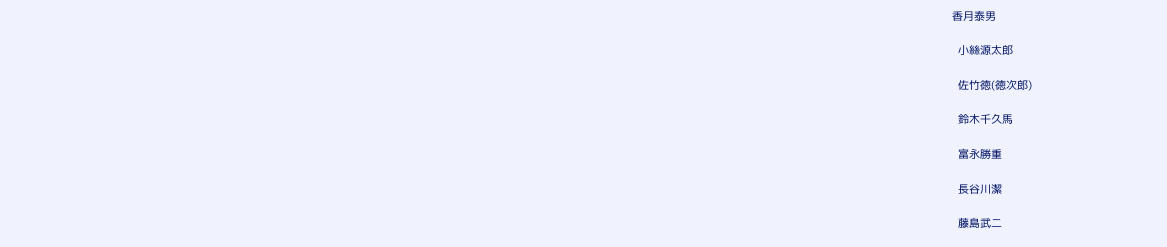香月泰男

  小絲源太郎

  佐竹徳(徳次郎)

  鈴木千久馬

  富永勝重

  長谷川潔

  藤島武二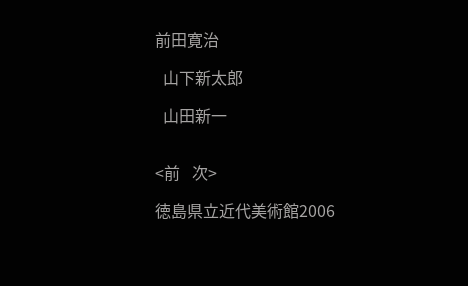前田寛治

  山下新太郎

  山田新一


<前   次>

徳島県立近代美術館2006